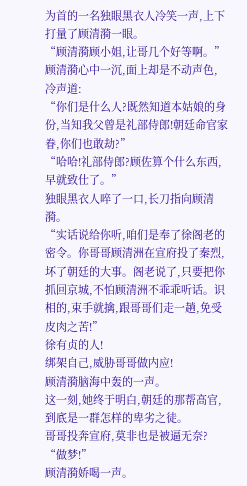为首的一名独眼黑衣人冷笑一声,上下打量了顾清漪一眼。
“顾清漪顾小姐,让哥几个好等啊。”
顾清漪心中一沉,面上却是不动声色,冷声道:
“你们是什么人?既然知道本姑娘的身份,当知我父曾是礼部侍郎!朝廷命官家眷,你们也敢劫?”
“哈哈!礼部侍郎?顾佐算个什么东西,早就致仕了。”
独眼黑衣人啐了一口,长刀指向顾清漪。
“实话说给你听,咱们是奉了徐阁老的密令。你哥哥顾清洲在宣府投了秦烈,坏了朝廷的大事。阁老说了,只要把你抓回京城,不怕顾清洲不乖乖听话。识相的,束手就擒,跟哥哥们走一趟,免受皮肉之苦!”
徐有贞的人!
绑架自己,威胁哥哥做内应!
顾清漪脑海中轰的一声。
这一刻,她终于明白,朝廷的那帮高官,到底是一群怎样的卑劣之徒。
哥哥投奔宣府,莫非也是被逼无奈?
“做梦!”
顾清漪娇喝一声。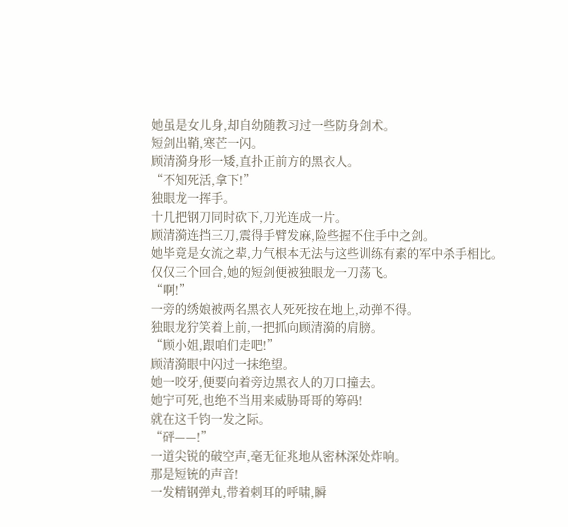她虽是女儿身,却自幼随教习过一些防身剑术。
短剑出鞘,寒芒一闪。
顾清漪身形一矮,直扑正前方的黑衣人。
“不知死活,拿下!”
独眼龙一挥手。
十几把钢刀同时砍下,刀光连成一片。
顾清漪连挡三刀,震得手臂发麻,险些握不住手中之剑。
她毕竟是女流之辈,力气根本无法与这些训练有素的军中杀手相比。
仅仅三个回合,她的短剑便被独眼龙一刀荡飞。
“啊!”
一旁的绣娘被两名黑衣人死死按在地上,动弹不得。
独眼龙狞笑着上前,一把抓向顾清漪的肩膀。
“顾小姐,跟咱们走吧!”
顾清漪眼中闪过一抹绝望。
她一咬牙,便要向着旁边黑衣人的刀口撞去。
她宁可死,也绝不当用来威胁哥哥的筹码!
就在这千钧一发之际。
“砰——!”
一道尖锐的破空声,毫无征兆地从密林深处炸响。
那是短铳的声音!
一发精钢弹丸,带着刺耳的呼啸,瞬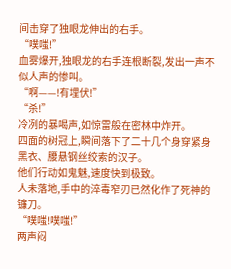间击穿了独眼龙伸出的右手。
“噗嗤!”
血雾爆开,独眼龙的右手连根断裂,发出一声不似人声的惨叫。
“啊——!有埋伏!”
“杀!”
冷冽的暴喝声,如惊雷般在密林中炸开。
四面的树冠上,瞬间落下了二十几个身穿紧身黑衣、腰悬钢丝绞索的汉子。
他们行动如鬼魅,速度快到极致。
人未落地,手中的淬毒窄刃已然化作了死神的镰刀。
“噗嗤!噗嗤!”
两声闷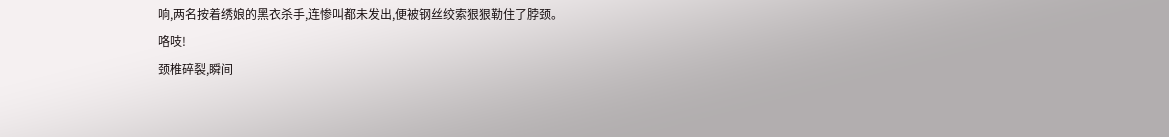响,两名按着绣娘的黑衣杀手,连惨叫都未发出,便被钢丝绞索狠狠勒住了脖颈。
咯吱!
颈椎碎裂,瞬间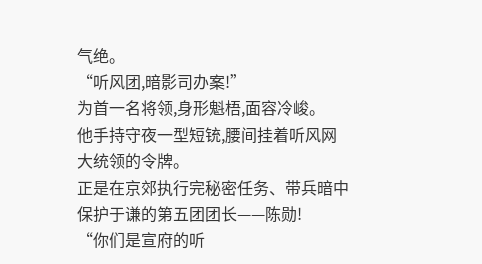气绝。
“听风团,暗影司办案!”
为首一名将领,身形魁梧,面容冷峻。
他手持守夜一型短铳,腰间挂着听风网大统领的令牌。
正是在京郊执行完秘密任务、带兵暗中保护于谦的第五团团长——陈勋!
“你们是宣府的听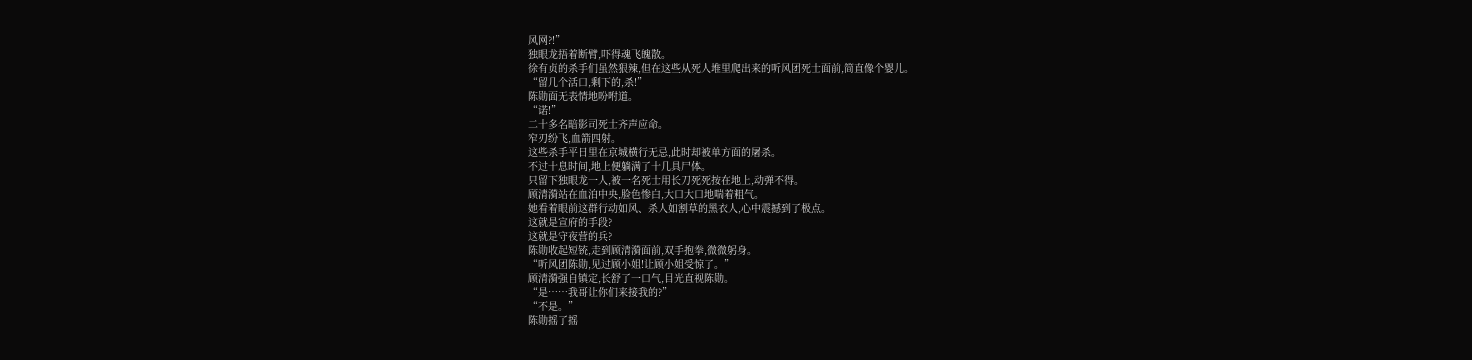风网?!”
独眼龙捂着断臂,吓得魂飞魄散。
徐有贞的杀手们虽然狠辣,但在这些从死人堆里爬出来的听风团死士面前,简直像个婴儿。
“留几个活口,剩下的,杀!”
陈勋面无表情地吩咐道。
“诺!”
二十多名暗影司死士齐声应命。
窄刃纷飞,血箭四射。
这些杀手平日里在京城横行无忌,此时却被单方面的屠杀。
不过十息时间,地上便躺满了十几具尸体。
只留下独眼龙一人,被一名死士用长刀死死按在地上,动弹不得。
顾清漪站在血泊中央,脸色惨白,大口大口地喘着粗气。
她看着眼前这群行动如风、杀人如割草的黑衣人,心中震撼到了极点。
这就是宣府的手段?
这就是守夜营的兵?
陈勋收起短铳,走到顾清漪面前,双手抱拳,微微躬身。
“听风团陈勋,见过顾小姐!让顾小姐受惊了。”
顾清漪强自镇定,长舒了一口气,目光直视陈勋。
“是……我哥让你们来接我的?”
“不是。”
陈勋摇了摇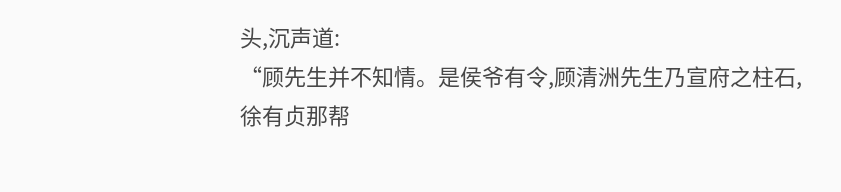头,沉声道:
“顾先生并不知情。是侯爷有令,顾清洲先生乃宣府之柱石,徐有贞那帮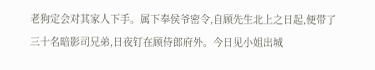老狗定会对其家人下手。属下奉侯爷密令,自顾先生北上之日起,便带了三十名暗影司兄弟,日夜钉在顾侍郎府外。今日见小姐出城